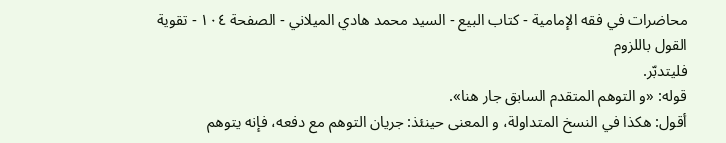محاضرات في فقه الإمامية - كتاب البيع - السيد محمد هادي الميلاني - الصفحة ١٠٤ - تقوية القول باللزوم
فليتدبّر.
قوله: «و التوهم المتقدم السابق جار هنا».
أقول: هكذا في النسخ المتداولة، و المعنى حينئذ: جريان التوهم مع دفعه، فإنه يتوهم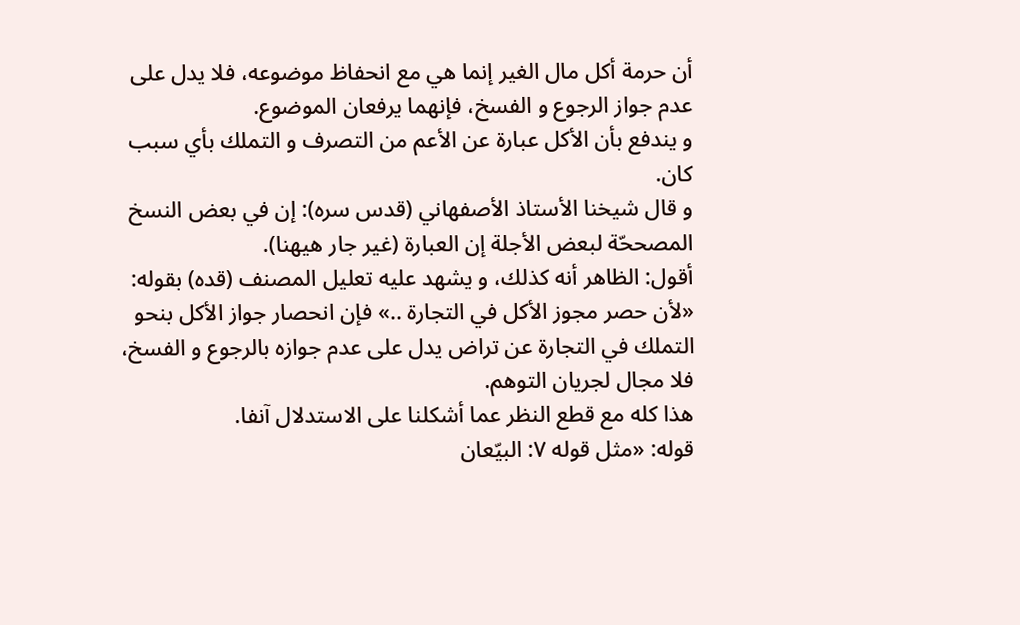أن حرمة أكل مال الغير إنما هي مع انحفاظ موضوعه، فلا يدل على عدم جواز الرجوع و الفسخ، فإنهما يرفعان الموضوع.
و يندفع بأن الأكل عبارة عن الأعم من التصرف و التملك بأي سبب كان.
و قال شيخنا الأستاذ الأصفهاني (قدس سره): إن في بعض النسخ المصححّة لبعض الأجلة إن العبارة (غير جار هيهنا).
أقول: الظاهر أنه كذلك، و يشهد عليه تعليل المصنف (قده) بقوله: «لأن حصر مجوز الأكل في التجارة ..» فإن انحصار جواز الأكل بنحو التملك في التجارة عن تراض يدل على عدم جوازه بالرجوع و الفسخ، فلا مجال لجريان التوهم.
هذا كله مع قطع النظر عما أشكلنا على الاستدلال آنفا.
قوله: «مثل قوله ٧: البيّعان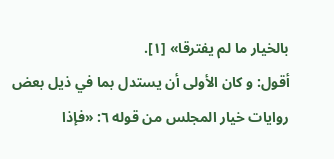بالخيار ما لم يفترقا» [١].
أقول: و كان الأولى أن يستدل بما في ذيل بعض روايات خيار المجلس من قوله ٦: «فإذا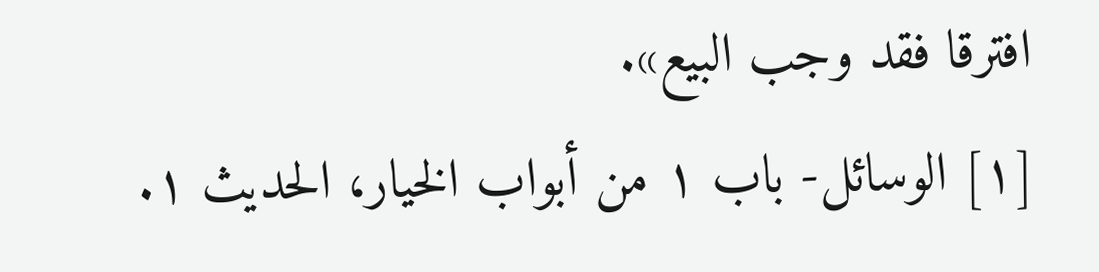افترقا فقد وجب البيع».
[١] الوسائل- باب ١ من أبواب الخيار، الحديث ١.